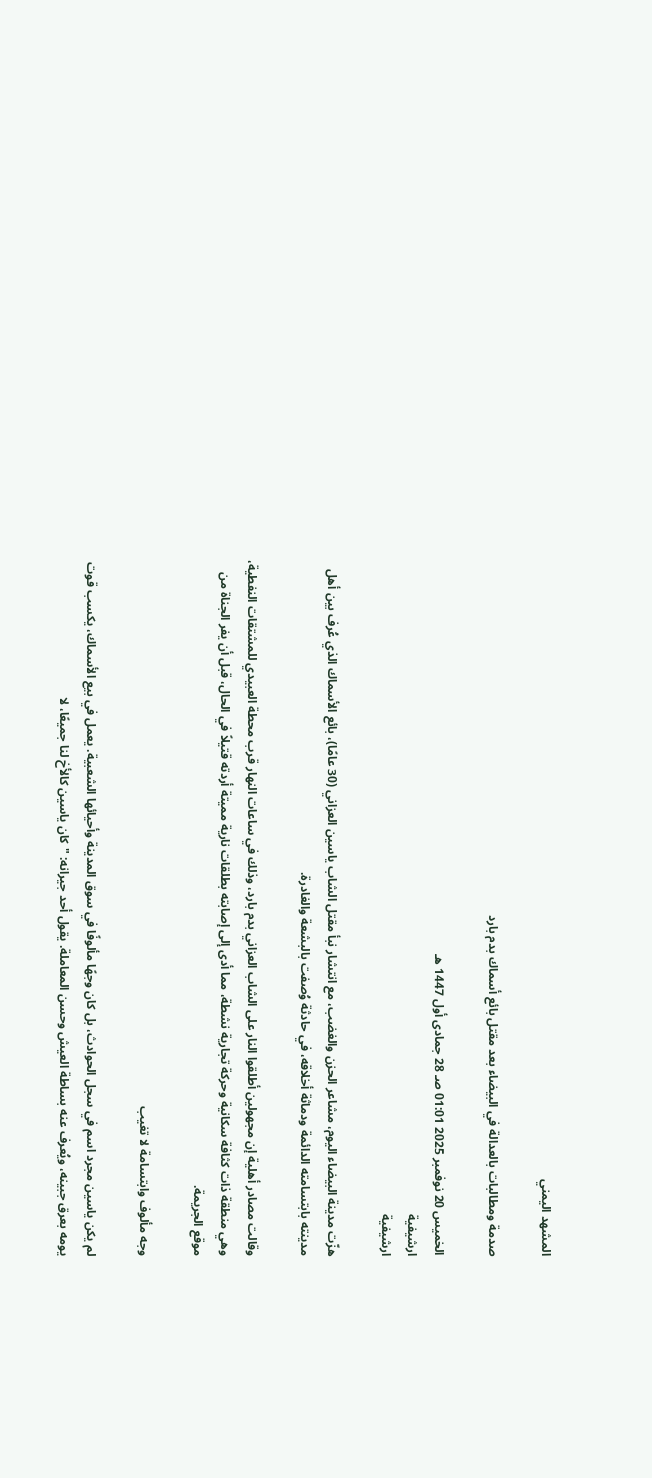المشهد اليمني

صدمة ومطالبات بالعدالة في البيضاء بعد مقتل بائع أسماك بدم بارد

الخميس 20 نوفمبر 2025 01:01 صـ 28 جمادى أول 1447 هـ
ارشيفية
ارشيفية

هزّت مدينة البيضاء اليوم، مشاعر الحزن والغضب، مع انتشار نبأ مقتل الشاب ياسين العزاني (30 عامًا)، بائع الأسماك الذي عُرف بين أهل مدينته بابتسامته الدائمة ودماثة أخلاقه، في حادثة وُصفت بالبشعة والغادرة.

وقالت مصادر أهلية إن مجهولين أطلقوا النار على الشاب العزاني بدم بارد، وذلك في ساعات النهار قرب محطة العبيدي للمشتقات النفطية، وهي منطقة ذات كثافة سكانية وحركة تجارية نشطة، مما أدى إلى إصابته بطلقات نارية مميتة أردته قتيلاً في الحال، قبل أن يفر الجناة من موقع الجريمة.

وجه مألوف وابتسامة لا تغيب

لم يكن ياسين مجرد اسم في سجل الحوادث، بل كان وجهًا مألوفًا في سوق المدينة وأحيائها الشعبية. يعمل في بيع الأسماك، يكسب قوت يومه بعرق جبينه، ويُعرف عنه بساطة العيش وحسن المعاملة. يقول أحد جيرانه: "كان ياسين كالأخ لنا جميعًا، لا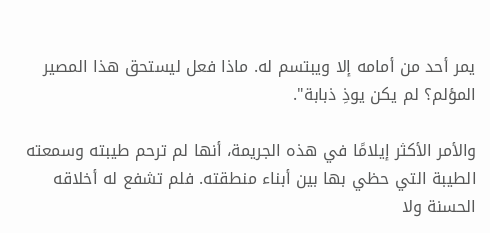يمر أحد من أمامه إلا ويبتسم له. ماذا فعل ليستحق هذا المصير المؤلم؟ لم يكن يوذِ ذبابة".

والأمر الأكثر إيلامًا في هذه الجريمة، أنها لم ترحم طيبته وسمعته الطيبة التي حظي بها بين أبناء منطقته. فلم تشفع له أخلاقه الحسنة ولا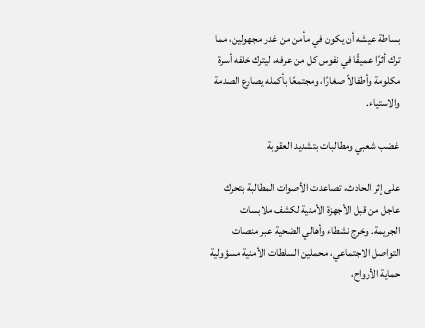بساطة عيشه أن يكون في مأمن من غدر مجهولين، مما ترك أثرًا عميقًا في نفوس كل من عرفه، ليترك خلفه أسرة مكلومة وأطفالاً صغارًا، ومجتمعًا بأكمله يصارع الصدمة والاستياء.

غضب شعبي ومطالبات بتشديد العقوبة

على إثر الحادث، تصاعدت الأصوات المطالبة بتحرك عاجل من قبل الأجهزة الأمنية لكشف ملابسات الجريمة. وخرج نشطاء وأهالي الضحية عبر منصات التواصل الاجتماعي، محملين السلطات الأمنية مسؤولية حماية الأرواح،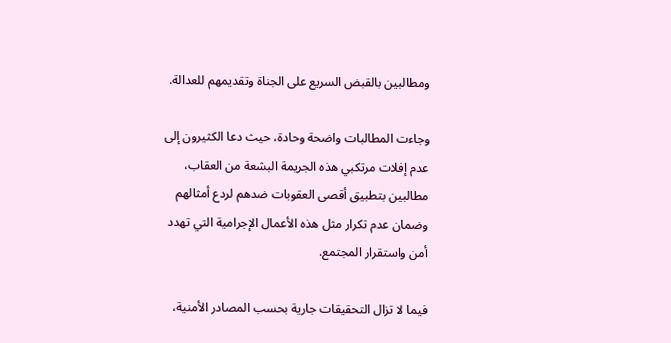ومطالبين بالقبض السريع على الجناة وتقديمهم للعدالة.

وجاءت المطالبات واضحة وحادة، حيث دعا الكثيرون إلى عدم إفلات مرتكبي هذه الجريمة البشعة من العقاب، مطالبين بتطبيق أقصى العقوبات ضدهم لردع أمثالهم وضمان عدم تكرار مثل هذه الأعمال الإجرامية التي تهدد أمن واستقرار المجتمع.

فيما لا تزال التحقيقات جارية بحسب المصادر الأمنية،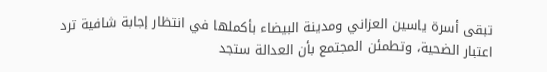تبقى أسرة ياسين العزاني ومدينة البيضاء بأكملها في انتظار إجابة شافية ترد اعتبار الضحية، وتطمئن المجتمع بأن العدالة ستجد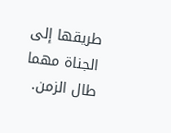طريقها إلى الجناة مهما طال الزمن.